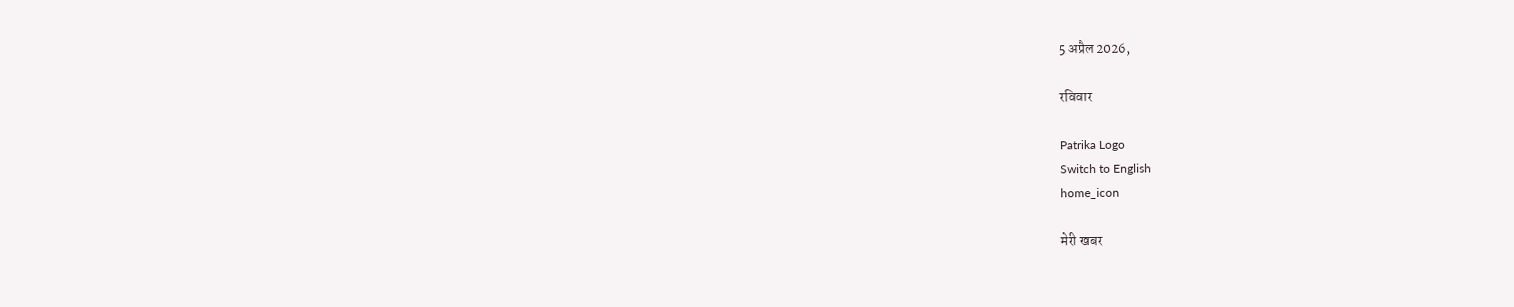5 अप्रैल 2026,

रविवार

Patrika Logo
Switch to English
home_icon

मेरी खबर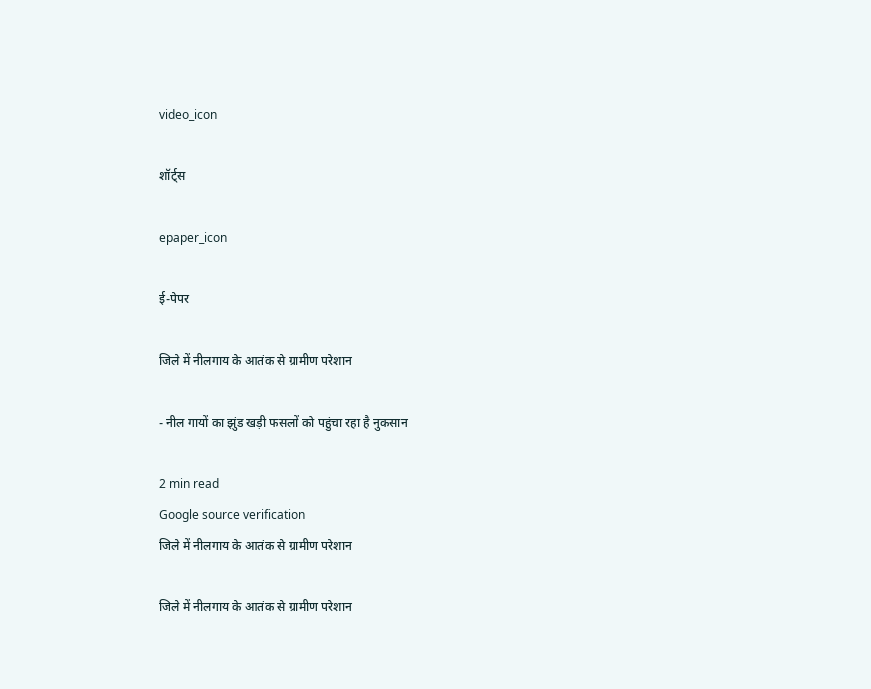video_icon

शॉर्ट्स

epaper_icon

ई-पेपर

जिले में नीलगाय के आतंक से ग्रामीण परेशान

- नील गायों का झुंड खड़ी फसलों को पहुंचा रहा है नुकसान

2 min read
Google source verification
जिले में नीलगाय के आतंक से ग्रामीण परेशान

जिले में नीलगाय के आतंक से ग्रामीण परेशान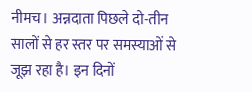नीमच। अन्नदाता पिछले दो-तीन सालों से हर स्तर पर समस्याओं से जूझ रहा है। इन दिनों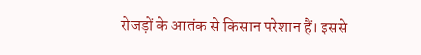रोजड़ों के आतंक से किसान परेशान हैं। इससे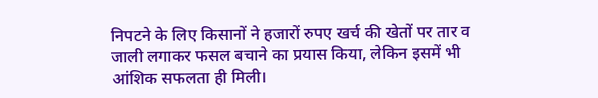निपटने के लिए किसानों ने हजारों रुपए खर्च की खेतों पर तार व जाली लगाकर फसल बचाने का प्रयास किया, लेकिन इसमें भी आंशिक सफलता ही मिली।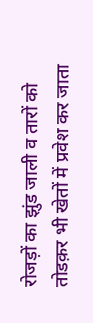रोजड़ों का झुंड जाली व तारों को तोडक़र भी खेतों में प्रवेश कर जाता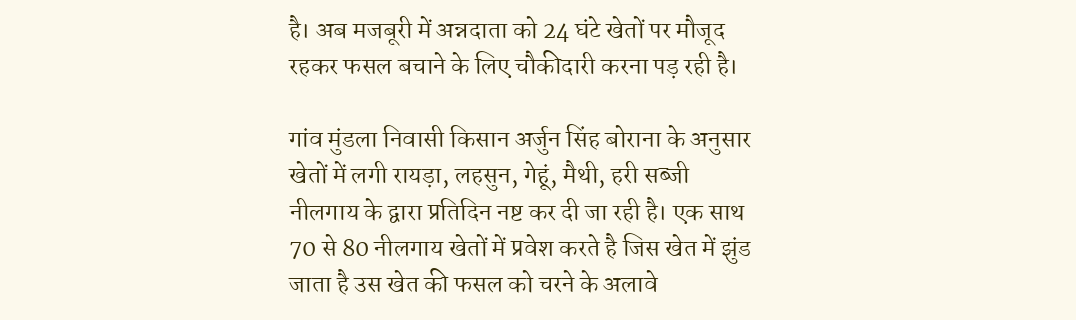है। अब मजबूरी में अन्नदाता को 24 घंटे खेतों पर मौजूद रहकर फसल बचाने के लिए चौकीदारी करना पड़ रही है।

गांव मुंडला निवासी किसान अर्जुन सिंह बोराना के अनुसार खेतों में लगी रायड़ा, लहसुन, गेहूं, मैथी, हरी सब्जी नीलगाय के द्वारा प्रतिदिन नष्ट कर दी जा रही है। एक साथ 70 से 80 नीलगाय खेतों में प्रवेश करते है जिस खेत में झुंड जाता है उस खेत की फसल को चरने के अलावे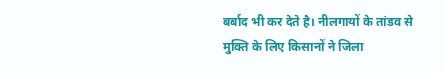बर्बाद भी कर देते है। नीलगायों के तांडव से मुक्ति के लिए किसानों ने जिला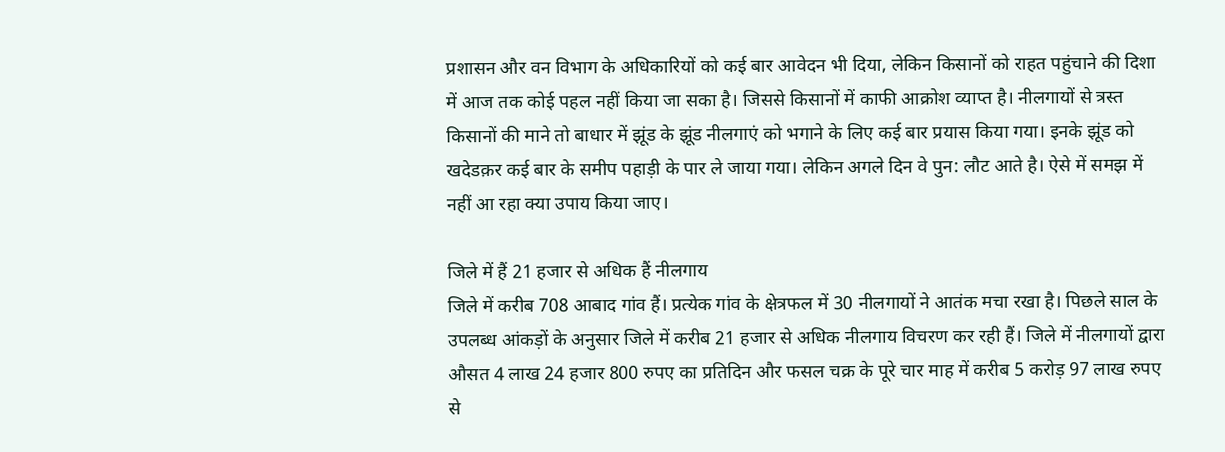प्रशासन और वन विभाग के अधिकारियों को कई बार आवेदन भी दिया, लेकिन किसानों को राहत पहुंचाने की दिशा में आज तक कोई पहल नहीं किया जा सका है। जिससे किसानों में काफी आक्रोश व्याप्त है। नीलगायों से त्रस्त किसानों की माने तो बाधार में झूंड के झूंड नीलगाएं को भगाने के लिए कई बार प्रयास किया गया। इनके झूंड को खदेडक़र कई बार के समीप पहाड़ी के पार ले जाया गया। लेकिन अगले दिन वे पुन: लौट आते है। ऐसे में समझ में नहीं आ रहा क्या उपाय किया जाए।

जिले में हैं 21 हजार से अधिक हैं नीलगाय
जिले में करीब 708 आबाद गांव हैं। प्रत्येक गांव के क्षेत्रफल में 30 नीलगायों ने आतंक मचा रखा है। पिछले साल के उपलब्ध आंकड़ों के अनुसार जिले में करीब 21 हजार से अधिक नीलगाय विचरण कर रही हैं। जिले में नीलगायों द्वारा औसत 4 लाख 24 हजार 800 रुपए का प्रतिदिन और फसल चक्र के पूरे चार माह में करीब 5 करोड़ 97 लाख रुपए से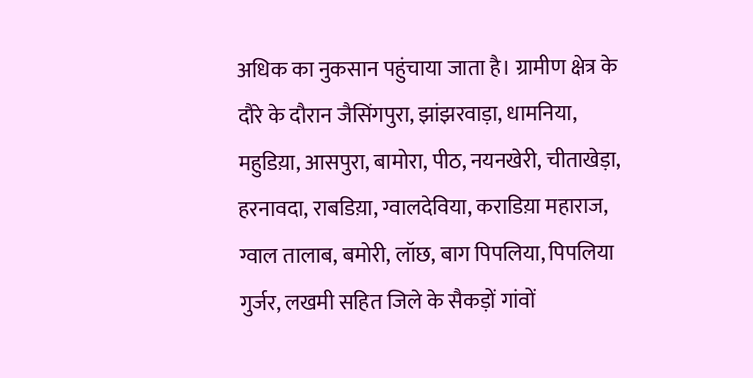अधिक का नुकसान पहुंचाया जाता है। ग्रामीण क्षेत्र के दौरे के दौरान जैसिंगपुरा, झांझरवाड़ा, धामनिया, महुडिय़ा, आसपुरा, बामोरा, पीठ, नयनखेरी, चीताखेड़ा, हरनावदा, राबडिय़ा, ग्वालदेविया, कराडिय़ा महाराज, ग्वाल तालाब, बमोरी, लॉछ, बाग पिपलिया, पिपलिया गुर्जर, लखमी सहित जिले के सैकड़ों गांवों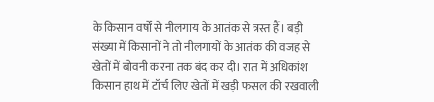के किसान वर्षों से नीलगाय के आतंक से त्रस्त हैं। बड़ी संख्या में किसानों ने तो नीलगायों के आतंक की वजह से खेतों में बोवनी करना तक बंद कर दी। रात में अधिकांश किसान हाथ में टॉर्च लिए खेतों में खड़ी फसल की रखवाली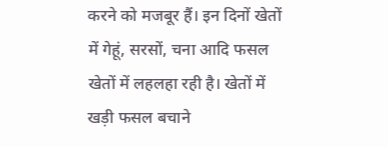करने को मजबूर हैं। इन दिनों खेतों में गेहूं, सरसों, चना आदि फसल खेतों में लहलहा रही है। खेतों में खड़ी फसल बचाने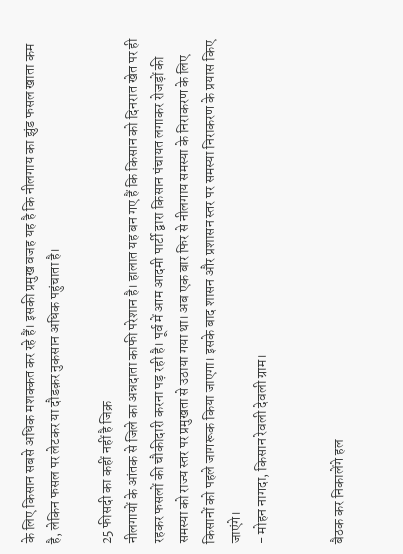के लिए किसान सबसे अधिक मशक्कत कर रहे हैं। इसकी प्रमुख वजह यह है कि नीलगाय का झुंड फसल खाता कम है, लेकिन फसल पर लेटकर या दौडक़र नुकसान अधिक पहुंचाता है।

25 फीसदी का कहीं नहीं है जिक्र
नीलगायों के आंतक से जिले का अन्नदाता काफी परेशान है। हालात यह बन गए हैं कि किसान को दिनरात खेत पर ही रहकर फसलों की चौकीदारी करना पड़ रही है। पूर्व में आम आदमी पार्टी द्वारा किसान पंचायत लगाकर रोजड़ों की समस्या को राज्य स्तर पर प्रमुखता से उठाया गया था। अब एक बार फिर से नीलगाय समस्या के निराकरण के लिए किसानों को पहले जागरूक किया जाएगा। इसके बाद शासन और प्रशासन स्तर पर समस्या निराकरण के प्रयास किए जाएंगे।
- मोहन नागदा, किसान रेवली देवली ग्राम।


बैठक कर निकालेंगे हल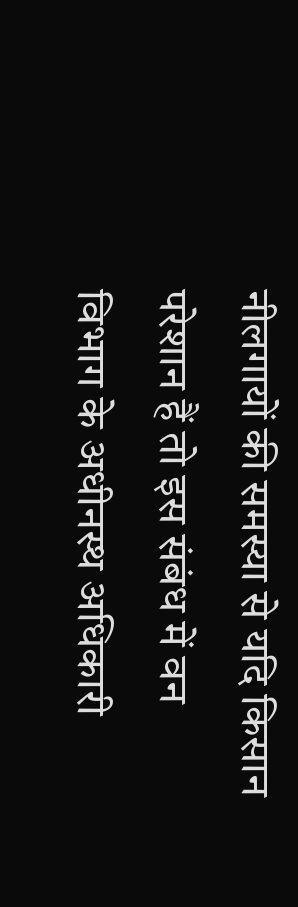नीलगायों की समस्या से यदि किसान परेशान हैं तो इस संबंध में वन विभाग के अधीनस्थ अधिकारी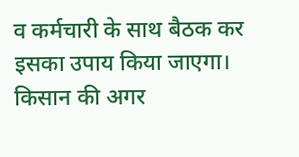व कर्मचारी के साथ बैठक कर इसका उपाय किया जाएगा। किसान की अगर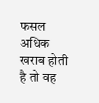फसल अधिक खराब होती है तो वह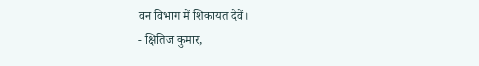वन विभाग में शिकायत देवें।
- क्षितिज कुमार,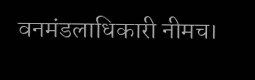वनमंडलाधिकारी नीमच।